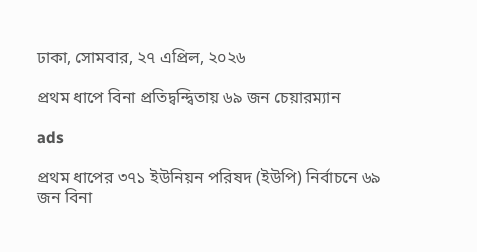ঢাকা, সোমবার, ২৭ এপ্রিল, ২০২৬

প্রথম ধাপে বিনা প্রতিদ্বন্দ্বিতায় ৬৯ জন চেয়ারম্যান

ads

প্রথম ধাপের ৩৭১ ইউনিয়ন পরিষদ (ইউপি) নির্বাচনে ৬৯ জন বিনা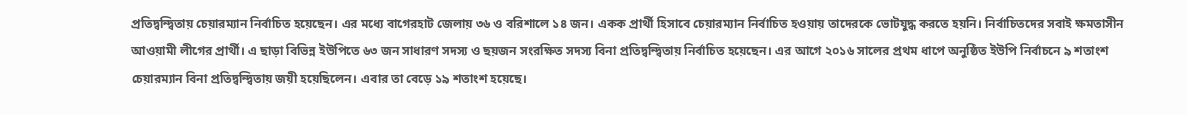প্রতিদ্বন্দ্বিতায় চেয়ারম্যান নির্বাচিত হয়েছেন। এর মধ্যে বাগেরহাট জেলায় ৩৬ ও বরিশালে ১৪ জন। একক প্রার্থী হিসাবে চেয়ারম্যান নির্বাচিত হওয়ায় তাদেরকে ভোটযুদ্ধ করতে হয়নি। নির্বাচিতদের সবাই ক্ষমতাসীন আওয়ামী লীগের প্রার্থী। এ ছাড়া বিভিন্ন ইউপিতে ৬৩ জন সাধারণ সদস্য ও ছয়জন সংরক্ষিত সদস্য বিনা প্রতিদ্বন্দ্বিতায় নির্বাচিত হয়েছেন। এর আগে ২০১৬ সালের প্রথম ধাপে অনুষ্ঠিত ইউপি নির্বাচনে ৯ শতাংশ চেয়ারম্যান বিনা প্রতিদ্বন্দ্বিতায় জয়ী হয়েছিলেন। এবার তা বেড়ে ১৯ শতাংশ হয়েছে।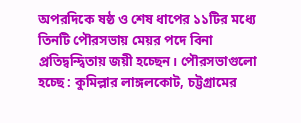অপরদিকে ষষ্ঠ ও শেষ ধাপের ১১টির মধ্যে তিনটি পৌরসভায় মেয়র পদে বিনা প্রতিদ্বন্দ্বিতায় জয়ী হচ্ছেন। পৌরসভাগুলো হচ্ছে : কুমিল্লার লাঙ্গলকোট, চট্টগ্রামের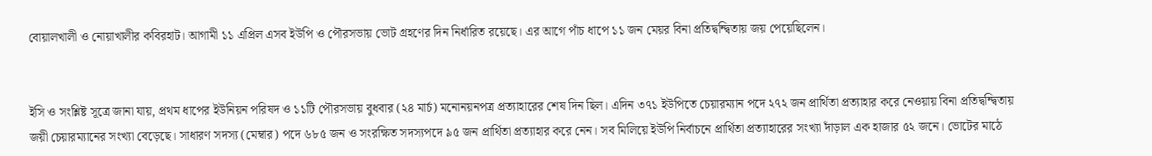বোয়ালখালী ও নোয়াখালীর কবিরহাট। আগামী ১১ এপ্রিল এসব ইউপি ও পৌরসভায় ভোট গ্রহণের দিন নির্ধারিত রয়েছে। এর আগে পাঁচ ধাপে ১১ জন মেয়র বিনা প্রতিদ্বন্দ্বিতায় জয় পেয়েছিলেন।


ইসি ও সংশ্লিষ্ট সূত্রে জানা যায়, প্রথম ধাপের ইউনিয়ন পরিষদ ও ১১টি পৌরসভায় বুধবার (২৪ মার্চ) মনোনয়নপত্র প্রত্যাহারের শেষ দিন ছিল। এদিন ৩৭১ ইউপিতে চেয়ারম্যান পদে ২৭২ জন প্রার্থিতা প্রত্যাহার করে নেওয়ায় বিনা প্রতিদ্বন্দ্বিতায় জয়ী চেয়ারম্যানের সংখ্যা বেড়েছে। সাধারণ সদস্য (মেম্বার) পদে ৬৮৫ জন ও সংরক্ষিত সদস্যপদে ৯৫ জন প্রার্থিতা প্রত্যাহার করে নেন। সব মিলিয়ে ইউপি নির্বাচনে প্রার্থিতা প্রত্যাহারের সংখ্যা দাঁড়াল এক হাজার ৫২ জনে। ভোটের মাঠে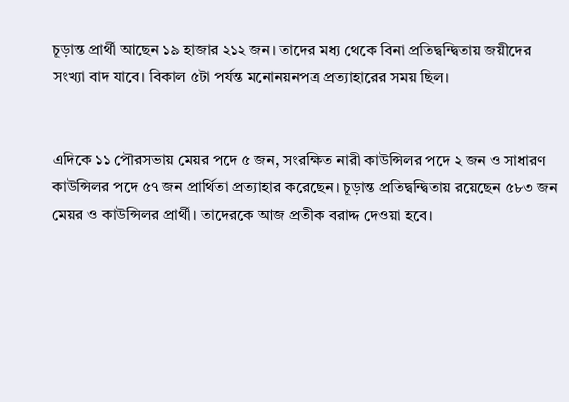চূড়ান্ত প্রার্থী আছেন ১৯ হাজার ২১২ জন। তাদের মধ্য থেকে বিনা প্রতিদ্বন্দ্বিতায় জয়ীদের সংখ্যা বাদ যাবে। বিকাল ৫টা পর্যন্ত মনোনয়নপত্র প্রত্যাহারের সময় ছিল।


এদিকে ১১ পৌরসভায় মেয়র পদে ৫ জন, সংরক্ষিত নারী কাউন্সিলর পদে ২ জন ও সাধারণ কাউন্সিলর পদে ৫৭ জন প্রার্থিতা প্রত্যাহার করেছেন। চূড়ান্ত প্রতিদ্বন্দ্বিতায় রয়েছেন ৫৮৩ জন মেয়র ও কাউন্সিলর প্রার্থী। তাদেরকে আজ প্রতীক বরাদ্দ দেওয়া হবে।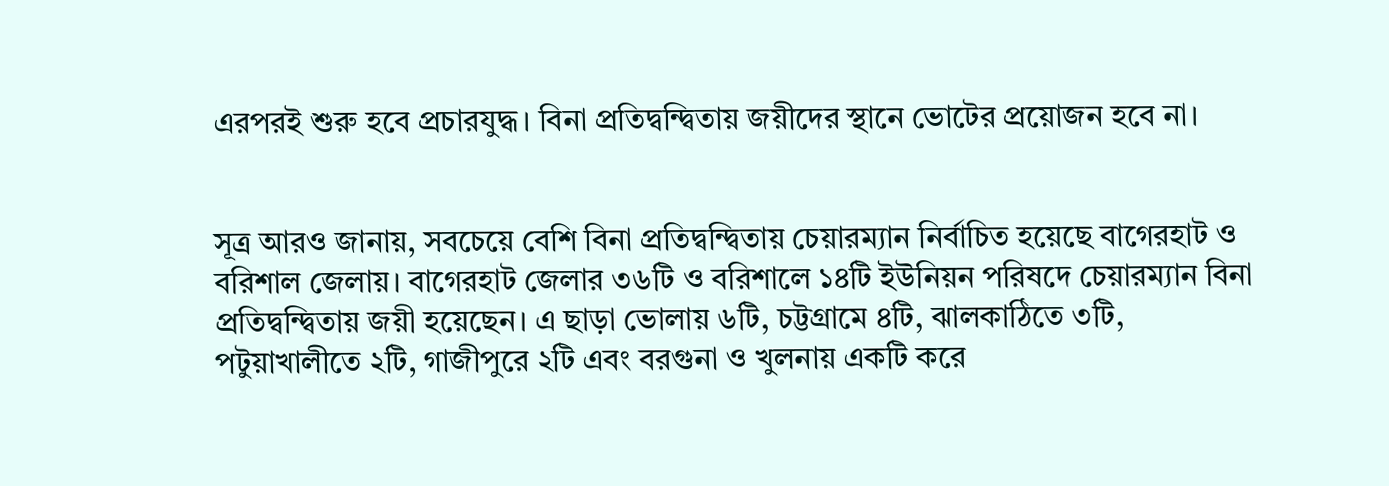এরপরই শুরু হবে প্রচারযুদ্ধ। বিনা প্রতিদ্বন্দ্বিতায় জয়ীদের স্থানে ভোটের প্রয়োজন হবে না।


সূত্র আরও জানায়, সবচেয়ে বেশি বিনা প্রতিদ্বন্দ্বিতায় চেয়ারম্যান নির্বাচিত হয়েছে বাগেরহাট ও বরিশাল জেলায়। বাগেরহাট জেলার ৩৬টি ও বরিশালে ১৪টি ইউনিয়ন পরিষদে চেয়ারম্যান বিনা প্রতিদ্বন্দ্বিতায় জয়ী হয়েছেন। এ ছাড়া ভোলায় ৬টি, চট্টগ্রামে ৪টি, ঝালকাঠিতে ৩টি, পটুয়াখালীতে ২টি, গাজীপুরে ২টি এবং বরগুনা ও খুলনায় একটি করে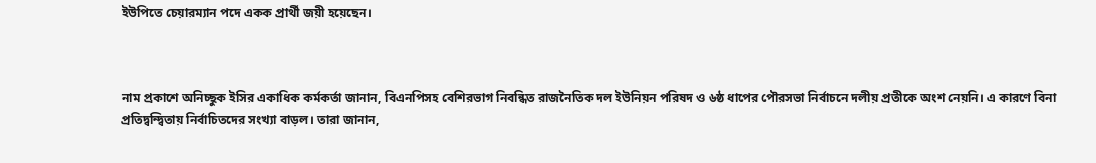ইউপিতে চেয়ারম্যান পদে একক প্রার্থী জয়ী হয়েছেন।



নাম প্রকাশে অনিচ্ছুক ইসির একাধিক কর্মকর্তা জানান, বিএনপিসহ বেশিরভাগ নিবন্ধিত রাজনৈতিক দল ইউনিয়ন পরিষদ ও ৬ষ্ঠ ধাপের পৌরসভা নির্বাচনে দলীয় প্রতীকে অংশ নেয়নি। এ কারণে বিনা প্রতিদ্বন্দ্বিতায় নির্বাচিতদের সংখ্যা বাড়ল। তারা জানান,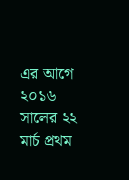এর আগে ২০১৬ সালের ২২ মার্চ প্রথম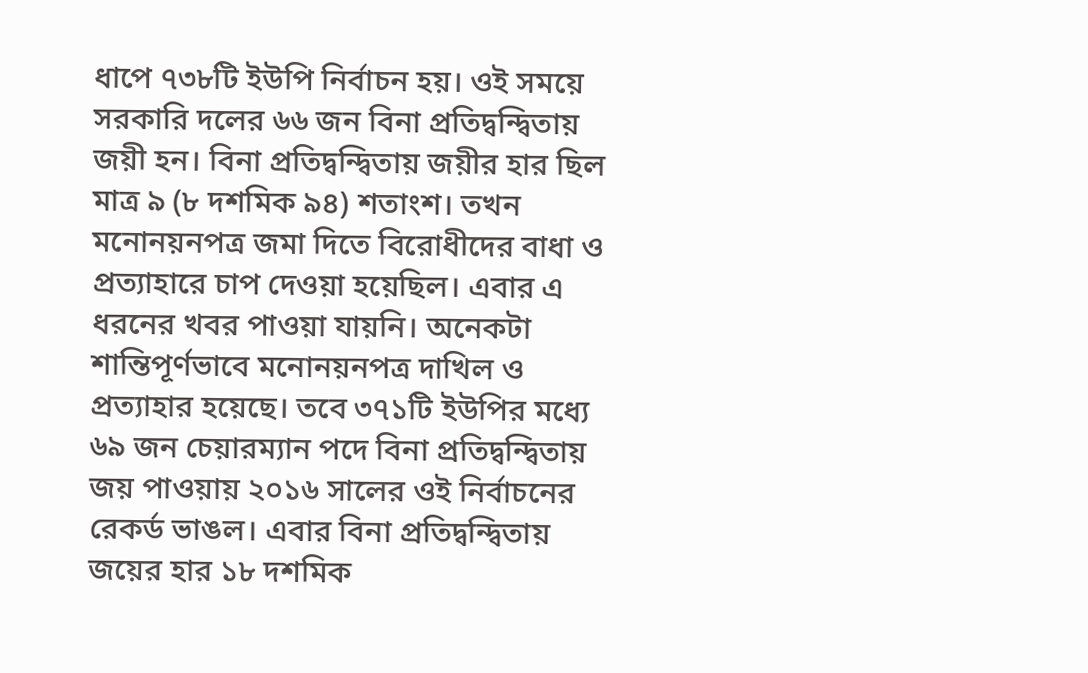ধাপে ৭৩৮টি ইউপি নির্বাচন হয়। ওই সময়ে সরকারি দলের ৬৬ জন বিনা প্রতিদ্বন্দ্বিতায় জয়ী হন। বিনা প্রতিদ্বন্দ্বিতায় জয়ীর হার ছিল মাত্র ৯ (৮ দশমিক ৯৪) শতাংশ। তখন মনোনয়নপত্র জমা দিতে বিরোধীদের বাধা ও প্রত্যাহারে চাপ দেওয়া হয়েছিল। এবার এ ধরনের খবর পাওয়া যায়নি। অনেকটা শান্তিপূর্ণভাবে মনোনয়নপত্র দাখিল ও প্রত্যাহার হয়েছে। তবে ৩৭১টি ইউপির মধ্যে ৬৯ জন চেয়ারম্যান পদে বিনা প্রতিদ্বন্দ্বিতায় জয় পাওয়ায় ২০১৬ সালের ওই নির্বাচনের রেকর্ড ভাঙল। এবার বিনা প্রতিদ্বন্দ্বিতায় জয়ের হার ১৮ দশমিক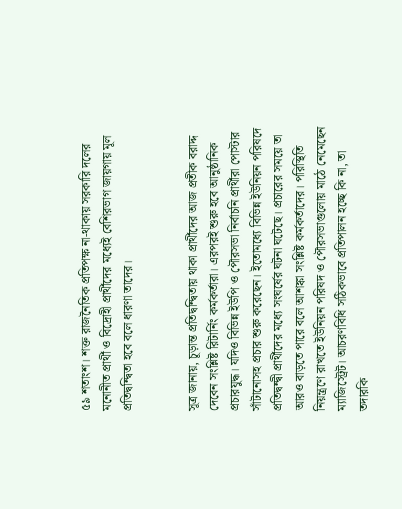৫৯ শতাংশ। শক্ত রাজনৈতিক প্রতিপক্ষ না-থাকায় সরকারি দলের মনোনীত প্রার্থী ও বিদ্রোহী প্রার্থীদের মধ্যেই বেশিরভাগ জায়গায় মূল প্রতিদ্বন্দ্বিতা হবে বলে ধারণা তাদের।


সূত্র জানায়, চূড়ান্ত প্রতিদ্বন্দ্বিতায় থাকা প্রার্থীদের আজ প্রতীক বরাদ্দ দেবেন সংশ্লিষ্ট রিটার্নিং কর্মকর্তারা। এরপরই শুরু হবে আনুষ্ঠানিক প্রচারযুদ্ধ। যদিও বিভিন্ন ইউপি ও পৌরসভা নির্বাচনি প্রার্থীরা পোস্টার সাঁটানোসহ প্রচার শুরু করেছেন। ইতোমধ্যে বিভিন্ন ইউনিয়ন পরিষদে প্রতিদ্বন্দ্বী প্রার্থীদের মধ্যে সংঘর্ষের ঘটনা ঘটেছে। প্রচারের সময়ে তা আরও বাড়তে পারে বলে আশঙ্কা সংশ্লিষ্ট কর্মকর্তাদের। পরিস্থিতি নিয়ন্ত্রণে রাখতে ইউনিয়ন পরিষদ ও পৌরসভাগুলোয় মাঠে নেমেছেন ম্যাজিস্ট্রেট। আচরণবিধি সঠিকভাবে প্রতিপালন হচ্ছে কি না, তা তদারকি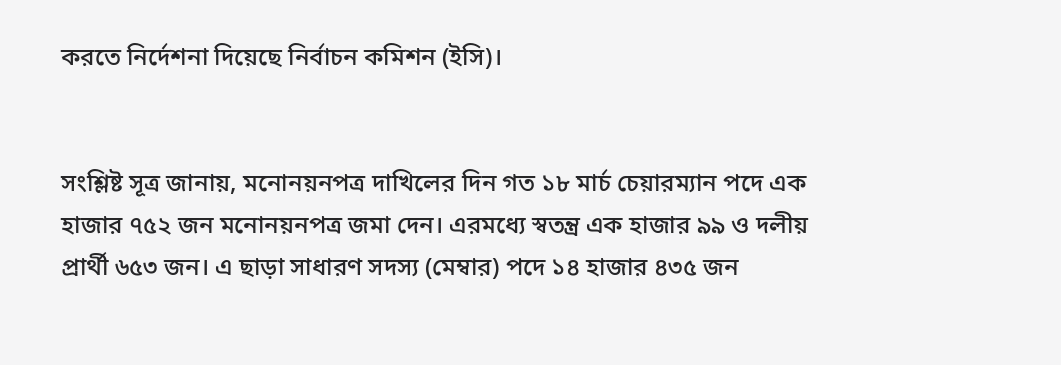করতে নির্দেশনা দিয়েছে নির্বাচন কমিশন (ইসি)।


সংশ্লিষ্ট সূত্র জানায়, মনোনয়নপত্র দাখিলের দিন গত ১৮ মার্চ চেয়ারম্যান পদে এক হাজার ৭৫২ জন মনোনয়নপত্র জমা দেন। এরমধ্যে স্বতন্ত্র এক হাজার ৯৯ ও দলীয় প্রার্থী ৬৫৩ জন। এ ছাড়া সাধারণ সদস্য (মেম্বার) পদে ১৪ হাজার ৪৩৫ জন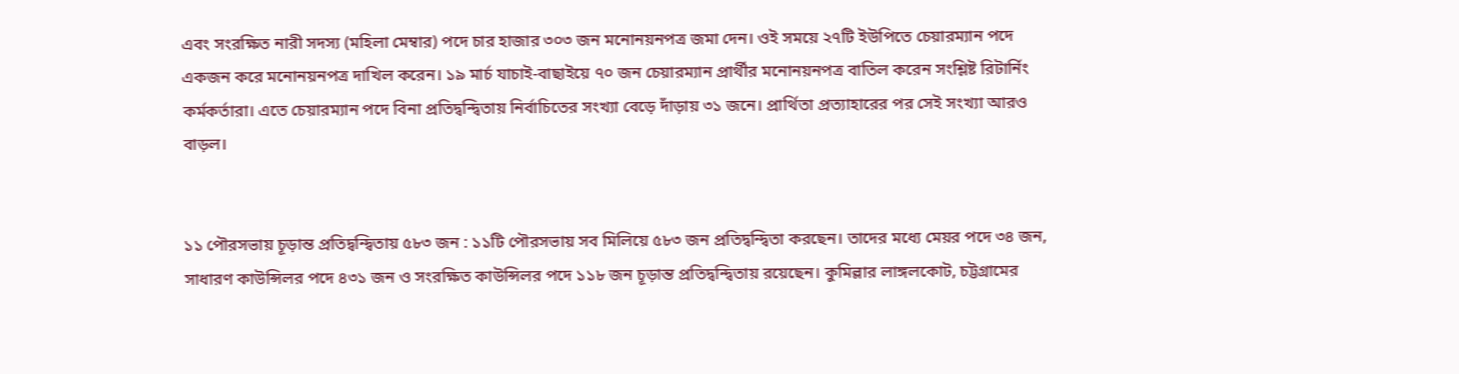এবং সংরক্ষিত নারী সদস্য (মহিলা মেম্বার) পদে চার হাজার ৩০৩ জন মনোনয়নপত্র জমা দেন। ওই সময়ে ২৭টি ইউপিতে চেয়ারম্যান পদে একজন করে মনোনয়নপত্র দাখিল করেন। ১৯ মার্চ যাচাই-বাছাইয়ে ৭০ জন চেয়ারম্যান প্রার্থীর মনোনয়নপত্র বাতিল করেন সংশ্লিষ্ট রিটার্নিং কর্মকর্তারা। এতে চেয়ারম্যান পদে বিনা প্রতিদ্বন্দ্বিতায় নির্বাচিতের সংখ্যা বেড়ে দাঁড়ায় ৩১ জনে। প্রার্থিতা প্রত্যাহারের পর সেই সংখ্যা আরও বাড়ল।


১১ পৌরসভায় চূড়ান্ত প্রতিদ্বন্দ্বিতায় ৫৮৩ জন : ১১টি পৌরসভায় সব মিলিয়ে ৫৮৩ জন প্রতিদ্বন্দ্বিতা করছেন। তাদের মধ্যে মেয়র পদে ৩৪ জন, সাধারণ কাউন্সিলর পদে ৪৩১ জন ও সংরক্ষিত কাউন্সিলর পদে ১১৮ জন চূড়ান্ত প্রতিদ্বন্দ্বিতায় রয়েছেন। কুমিল্লার লাঙ্গলকোট, চট্টগ্রামের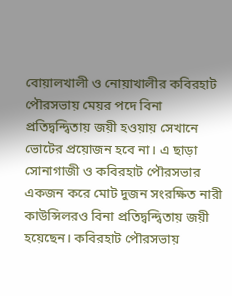বোয়ালখালী ও নোয়াখালীর কবিরহাট পৌরসভায় মেয়র পদে বিনা প্রতিদ্বন্দ্বিতায় জয়ী হওয়ায় সেখানে ভোটের প্রয়োজন হবে না। এ ছাড়া সোনাগাজী ও কবিরহাট পৌরসভার একজন করে মোট দুজন সংরক্ষিত নারী কাউন্সিলরও বিনা প্রতিদ্বন্দ্বিতায় জয়ী হয়েছেন। কবিরহাট পৌরসভায়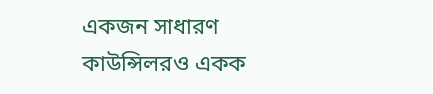একজন সাধারণ কাউন্সিলরও একক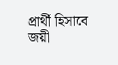প্রার্থী হিসাবে জয়ী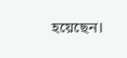হয়েছেন।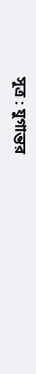সূত্র : যুগান্তর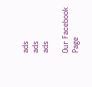ads
ads
ads

Our Facebook Page